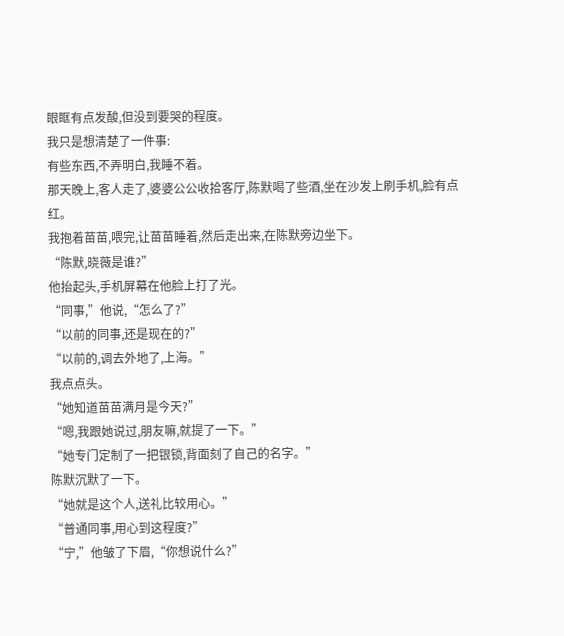眼眶有点发酸,但没到要哭的程度。
我只是想清楚了一件事:
有些东西,不弄明白,我睡不着。
那天晚上,客人走了,婆婆公公收拾客厅,陈默喝了些酒,坐在沙发上刷手机,脸有点红。
我抱着苗苗,喂完,让苗苗睡着,然后走出来,在陈默旁边坐下。
“陈默,晓薇是谁?”
他抬起头,手机屏幕在他脸上打了光。
“同事,”他说,“怎么了?”
“以前的同事,还是现在的?”
“以前的,调去外地了,上海。”
我点点头。
“她知道苗苗满月是今天?”
“嗯,我跟她说过,朋友嘛,就提了一下。”
“她专门定制了一把银锁,背面刻了自己的名字。”
陈默沉默了一下。
“她就是这个人,送礼比较用心。”
“普通同事,用心到这程度?”
“宁,”他皱了下眉,“你想说什么?”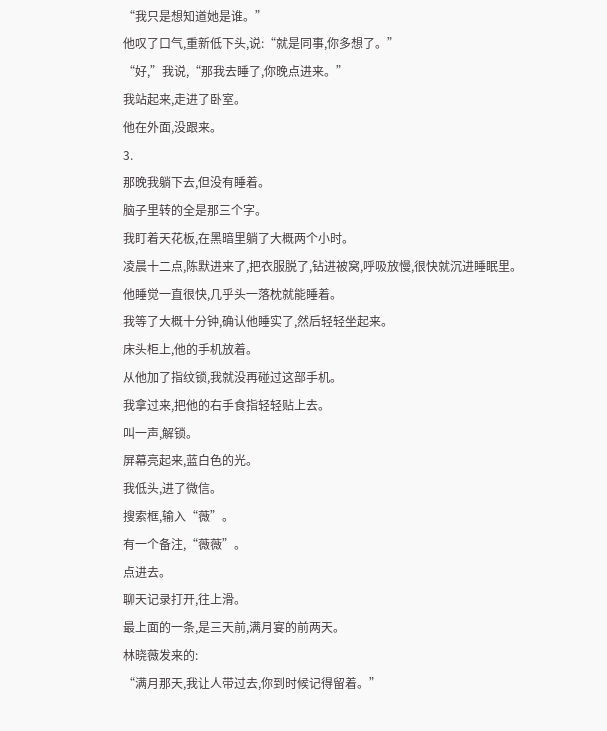“我只是想知道她是谁。”
他叹了口气,重新低下头,说:“就是同事,你多想了。”
“好,”我说,“那我去睡了,你晚点进来。”
我站起来,走进了卧室。
他在外面,没跟来。
3.
那晚我躺下去,但没有睡着。
脑子里转的全是那三个字。
我盯着天花板,在黑暗里躺了大概两个小时。
凌晨十二点,陈默进来了,把衣服脱了,钻进被窝,呼吸放慢,很快就沉进睡眠里。
他睡觉一直很快,几乎头一落枕就能睡着。
我等了大概十分钟,确认他睡实了,然后轻轻坐起来。
床头柜上,他的手机放着。
从他加了指纹锁,我就没再碰过这部手机。
我拿过来,把他的右手食指轻轻贴上去。
叫一声,解锁。
屏幕亮起来,蓝白色的光。
我低头,进了微信。
搜索框,输入“薇”。
有一个备注,“薇薇”。
点进去。
聊天记录打开,往上滑。
最上面的一条,是三天前,满月宴的前两天。
林晓薇发来的:
“满月那天,我让人带过去,你到时候记得留着。”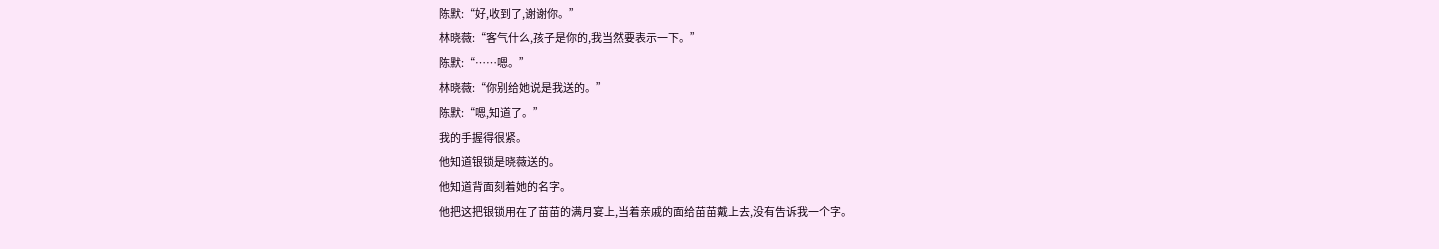陈默:“好,收到了,谢谢你。”
林晓薇:“客气什么,孩子是你的,我当然要表示一下。”
陈默:“……嗯。”
林晓薇:“你别给她说是我送的。”
陈默:“嗯,知道了。”
我的手握得很紧。
他知道银锁是晓薇送的。
他知道背面刻着她的名字。
他把这把银锁用在了苗苗的满月宴上,当着亲戚的面给苗苗戴上去,没有告诉我一个字。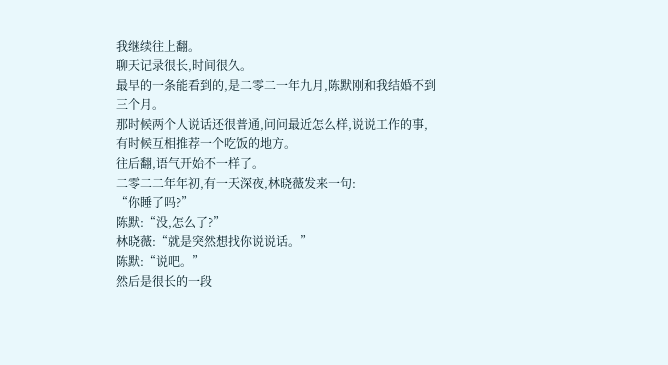我继续往上翻。
聊天记录很长,时间很久。
最早的一条能看到的,是二零二一年九月,陈默刚和我结婚不到三个月。
那时候两个人说话还很普通,问问最近怎么样,说说工作的事,有时候互相推荐一个吃饭的地方。
往后翻,语气开始不一样了。
二零二二年年初,有一天深夜,林晓薇发来一句:
“你睡了吗?”
陈默:“没,怎么了?”
林晓薇:“就是突然想找你说说话。”
陈默:“说吧。”
然后是很长的一段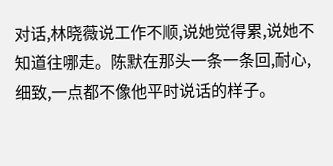对话,林晓薇说工作不顺,说她觉得累,说她不知道往哪走。陈默在那头一条一条回,耐心,细致,一点都不像他平时说话的样子。